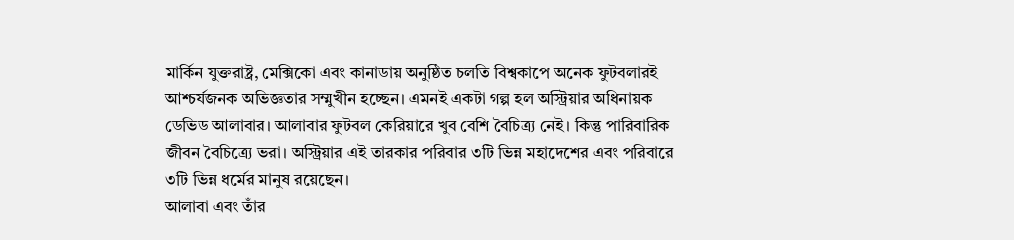মার্কিন যুক্তরাষ্ট্র, মেক্সিকো এবং কানাডায় অনুষ্ঠিত চলতি বিশ্বকাপে অনেক ফুটবলারই আশ্চর্যজনক অভিজ্ঞতার সম্মুখীন হচ্ছেন। এমনই একটা গল্প হল অস্ট্রিয়ার অধিনায়ক ডেভিড আলাবার। আলাবার ফুটবল কেরিয়ারে খুব বেশি বৈচিত্র্য নেই। কিন্তু পারিবারিক জীবন বৈচিত্র্যে ভরা। অস্ট্রিয়ার এই তারকার পরিবার ৩টি ভিন্ন মহাদেশের এবং পরিবারে ৩টি ভিন্ন ধর্মের মানুষ রয়েছেন।
আলাবা এবং তাঁর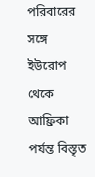পরিবারের সঙ্গে ইউরোপ থেকে আফ্রিকা পর্যন্ত বিস্তৃত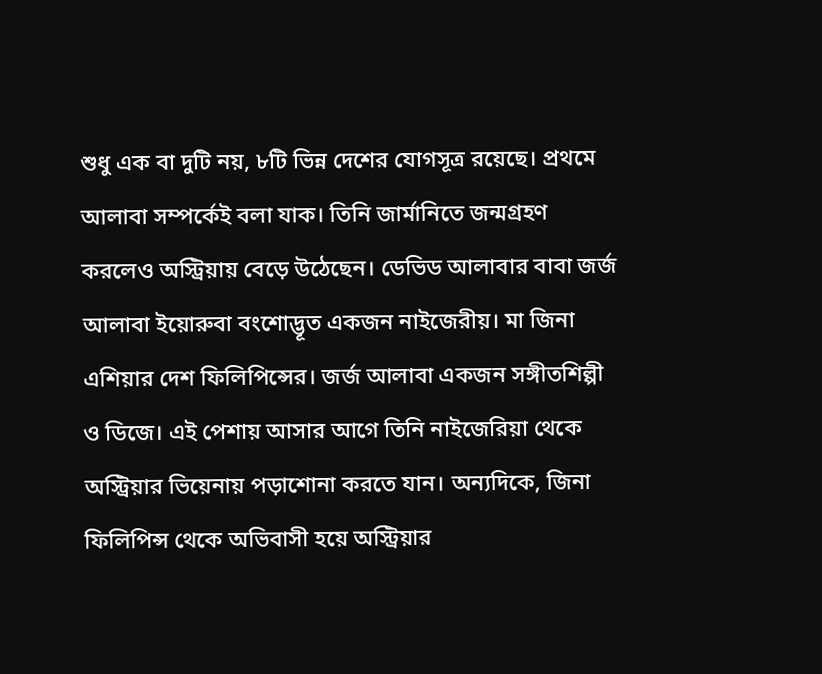শুধু এক বা দুটি নয়, ৮টি ভিন্ন দেশের যোগসূত্র রয়েছে। প্রথমে আলাবা সম্পর্কেই বলা যাক। তিনি জার্মানিতে জন্মগ্রহণ করলেও অস্ট্রিয়ায় বেড়ে উঠেছেন। ডেভিড আলাবার বাবা জর্জ আলাবা ইয়োরুবা বংশোদ্ভূত একজন নাইজেরীয়। মা জিনা এশিয়ার দেশ ফিলিপিন্সের। জর্জ আলাবা একজন সঙ্গীতশিল্পী ও ডিজে। এই পেশায় আসার আগে তিনি নাইজেরিয়া থেকে অস্ট্রিয়ার ভিয়েনায় পড়াশোনা করতে যান। অন্যদিকে, জিনা ফিলিপিন্স থেকে অভিবাসী হয়ে অস্ট্রিয়ার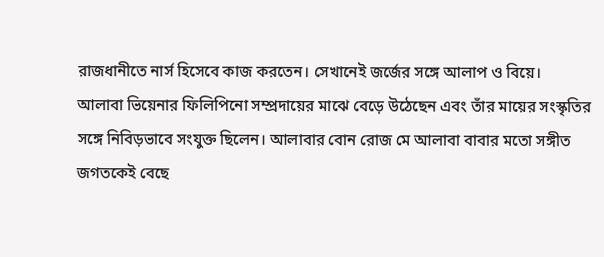রাজধানীতে নার্স হিসেবে কাজ করতেন। সেখানেই জর্জের সঙ্গে আলাপ ও বিয়ে।
আলাবা ভিয়েনার ফিলিপিনো সম্প্রদায়ের মাঝে বেড়ে উঠেছেন এবং তাঁর মায়ের সংস্কৃতির সঙ্গে নিবিড়ভাবে সংযুক্ত ছিলেন। আলাবার বোন রোজ মে আলাবা বাবার মতো সঙ্গীত জগতকেই বেছে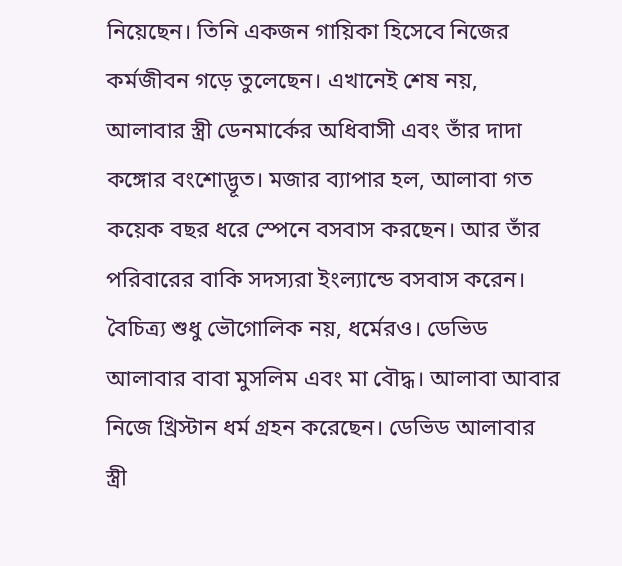নিয়েছেন। তিনি একজন গায়িকা হিসেবে নিজের কর্মজীবন গড়ে তুলেছেন। এখানেই শেষ নয়, আলাবার স্ত্রী ডেনমার্কের অধিবাসী এবং তাঁর দাদা কঙ্গোর বংশোদ্ভূত। মজার ব্যাপার হল, আলাবা গত কয়েক বছর ধরে স্পেনে বসবাস করছেন। আর তাঁর পরিবারের বাকি সদস্যরা ইংল্যান্ডে বসবাস করেন।
বৈচিত্র্য শুধু ভৌগোলিক নয়, ধর্মেরও। ডেভিড আলাবার বাবা মুসলিম এবং মা বৌদ্ধ। আলাবা আবার নিজে খ্রিস্টান ধর্ম গ্রহন করেছেন। ডেভিড আলাবার স্ত্রী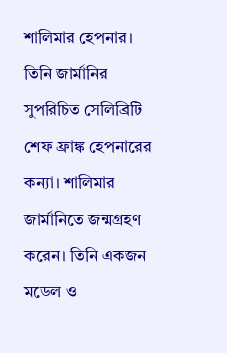শালিমার হেপনার। তিনি জার্মানির সুপরিচিত সেলিব্রিটি শেফ ফ্রাঙ্ক হেপনারের কন্যা। শালিমার জার্মানিতে জন্মগ্রহণ করেন। তিনি একজন মডেল ও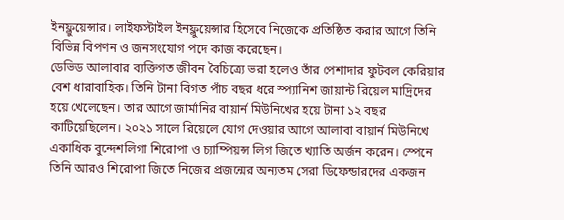ইনফ্লুয়েন্সার। লাইফস্টাইল ইনফ্লুয়েন্সার হিসেবে নিজেকে প্রতিষ্ঠিত করার আগে তিনি বিভিন্ন বিপণন ও জনসংযোগ পদে কাজ করেছেন।
ডেভিড আলাবার ব্যক্তিগত জীবন বৈচিত্র্যে ভরা হলেও তাঁর পেশাদার ফুটবল কেরিয়ার বেশ ধারাবাহিক। তিনি টানা বিগত পাঁচ বছর ধরে স্প্যানিশ জায়ান্ট রিয়েল মাদ্রিদের হয়ে খেলেছেন। তার আগে জার্মানির বায়ার্ন মিউনিখের হয়ে টানা ১২ বছর কাটিয়েছিলেন। ২০২১ সালে রিয়েলে যোগ দেওয়ার আগে আলাবা বায়ার্ন মিউনিখে একাধিক বুন্দেশলিগা শিরোপা ও চ্যাম্পিয়ন্স লিগ জিতে খ্যাতি অর্জন করেন। স্পেনে তিনি আরও শিরোপা জিতে নিজের প্রজন্মের অন্যতম সেরা ডিফেন্ডারদের একজন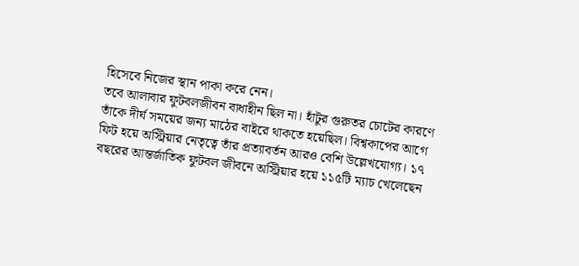হিসেবে নিজের স্থান পাকা করে নেন।
তবে আলাবার ফুটবলজীবন বাধাহীন ছিল না। হাঁটুর গুরুতর চোটের কারণে তাঁকে দীর্ঘ সময়ের জন্য মাঠের বাইরে থাকতে হয়েছিল। বিশ্বকাপের আগে ফিট হয়ে অস্ট্রিয়ার নেতৃত্বে তাঁর প্রত্যাবর্তন আরও বেশি উল্লেখযোগ্য। ১৭ বছরের আন্তর্জাতিক ফুটবল জীবনে অস্ট্রিয়ার হয়ে ১১৫টি ম্যাচ খেলেছেন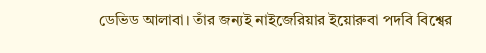ডেভিড আলাবা। তাঁর জন্যই নাইজেরিয়ার ইয়োরুবা পদবি বিশ্বের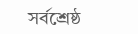সর্বশ্রেষ্ঠ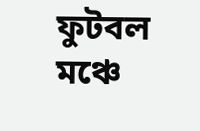ফুটবল মঞ্চে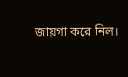জায়গা করে নিল।